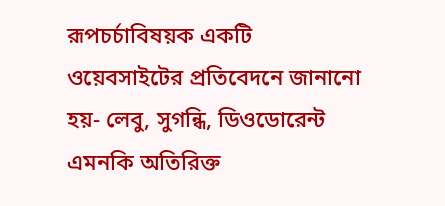রূপচর্চাবিষয়ক একটি ওয়েবসাইটের প্রতিবেদনে জানানো হয়- লেবু, সুগন্ধি, ডিওডোরেন্ট এমনকি অতিরিক্ত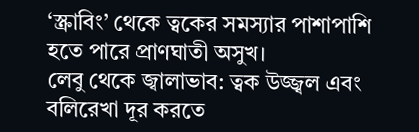‘স্ক্রাবিং’ থেকে ত্বকের সমস্যার পাশাপাশি হতে পারে প্রাণঘাতী অসুখ।
লেবু থেকে জ্বালাভাব: ত্বক উজ্জ্বল এবং বলিরেখা দূর করতে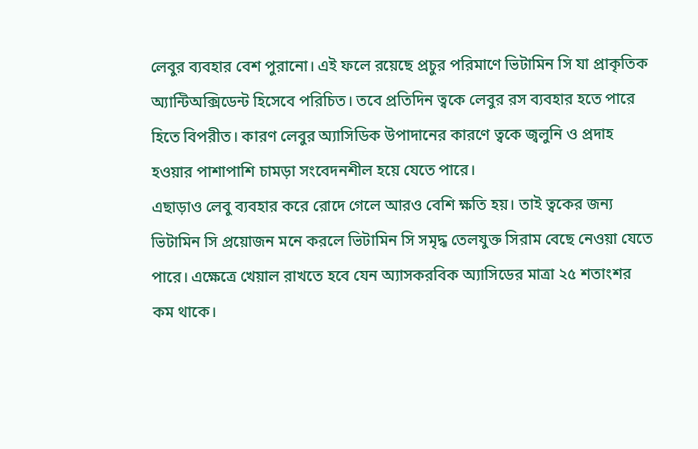লেবুর ব্যবহার বেশ পুরানো। এই ফলে রয়েছে প্রচুর পরিমাণে ভিটামিন সি যা প্রাকৃতিক অ্যান্টিঅক্সিডেন্ট হিসেবে পরিচিত। তবে প্রতিদিন ত্বকে লেবুর রস ব্যবহার হতে পারে হিতে বিপরীত। কারণ লেবুর অ্যাসিডিক উপাদানের কারণে ত্বকে জ্বলুনি ও প্রদাহ হওয়ার পাশাপাশি চামড়া সংবেদনশীল হয়ে যেতে পারে।
এছাড়াও লেবু ব্যবহার করে রোদে গেলে আরও বেশি ক্ষতি হয়। তাই ত্বকের জন্য ভিটামিন সি প্রয়োজন মনে করলে ভিটামিন সি সমৃদ্ধ তেলযুক্ত সিরাম বেছে নেওয়া যেতে পারে। এক্ষেত্রে খেয়াল রাখতে হবে যেন অ্যাসকরবিক অ্যাসিডের মাত্রা ২৫ শতাংশর কম থাকে।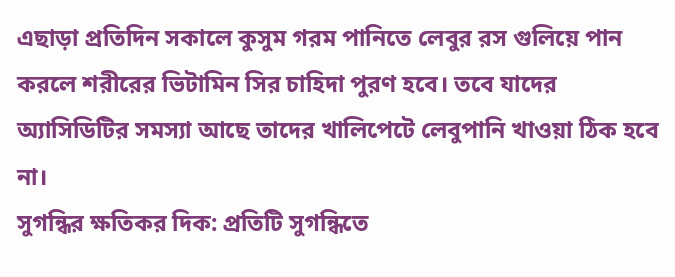এছাড়া প্রতিদিন সকালে কুসুম গরম পানিতে লেবুর রস গুলিয়ে পান করলে শরীরের ভিটামিন সির চাহিদা পুরণ হবে। তবে যাদের অ্যাসিডিটির সমস্যা আছে তাদের খালিপেটে লেবুপানি খাওয়া ঠিক হবে না।
সুগন্ধির ক্ষতিকর দিক: প্রতিটি সুগন্ধিতে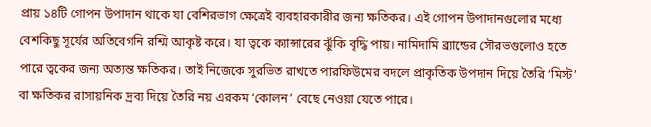প্রায় ১৪টি গোপন উপাদান থাকে যা বেশিরভাগ ক্ষেত্রেই ব্যবহারকারীর জন্য ক্ষতিকর। এই গোপন উপাদানগুলোর মধ্যে বেশকিছু সূর্যের অতিবেগনি রশ্মি আকৃষ্ট করে। যা ত্বকে ক্যান্সারের ঝুঁকি বৃদ্ধি পায়। নামিদামি ব্র্যান্ডের সৌরভগুলোও হতে পারে ত্বকের জন্য অত্যন্ত ক্ষতিকর। তাই নিজেকে সুরভিত রাখতে পারফিউমের বদলে প্রাকৃতিক উপদান দিয়ে তৈরি ‘মিস্ট’ বা ক্ষতিকর রাসায়নিক দ্রব্য দিয়ে তৈরি নয় এরকম ‘কোলন’ বেছে নেওয়া যেতে পারে।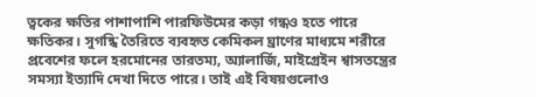ত্বকের ক্ষতির পাশাপাশি পারফিউমের কড়া গন্ধও হতে পারে ক্ষতিকর। সুগন্ধি তৈরিতে ব্যবহৃত কেমিকল ঘ্রাণের মাধ্যমে শরীরে প্রবেশের ফলে হরমোনের তারতম্য, অ্যালার্জি, মাইগ্রেইন শ্বাসতন্ত্রের সমস্যা ইত্যাদি দেখা দিতে পারে। তাই এই বিষয়গুলোও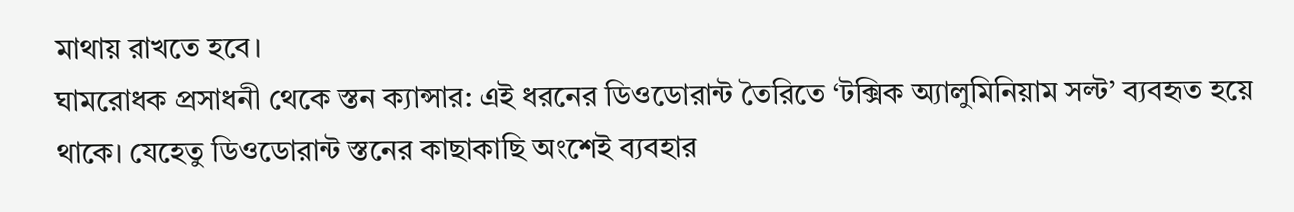মাথায় রাখতে হবে।
ঘামরোধক প্রসাধনী থেকে স্তন ক্যান্সার: এই ধরনের ডিওডোরান্ট তৈরিতে ‘টক্সিক অ্যালুমিনিয়াম সল্ট’ ব্যবহৃত হয়ে থাকে। যেহেতু ডিওডোরান্ট স্তনের কাছাকাছি অংশেই ব্যবহার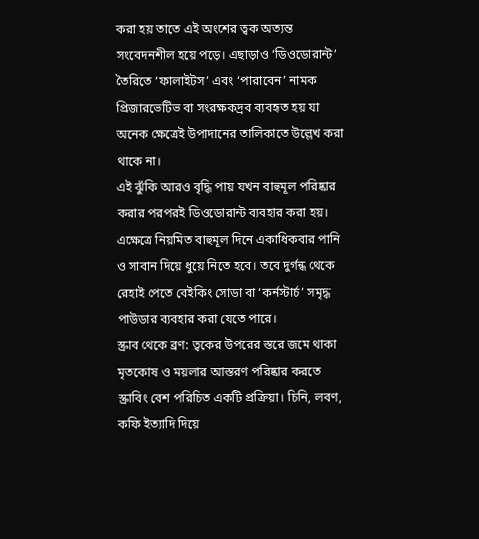করা হয় তাতে এই অংশের ত্বক অত্যন্ত সংবেদনশীল হয়ে পড়ে। এছাড়াও ‘ডিওডোরান্ট’ তৈরিতে ‘ফালাইটস’ এবং ‘পারাবেন’ নামক প্রিজারভেটিভ বা সংরক্ষকদ্রব ব্যবহৃত হয় যা অনেক ক্ষেত্রেই উপাদানের তালিকাতে উল্লেখ করা থাকে না।
এই ঝুঁকি আরও বৃদ্ধি পায় যখন বাহুমূল পরিষ্কার করার পরপরই ডিওডোরান্ট ব্যবহার করা হয়। এক্ষেত্রে নিয়মিত বাহুমূল দিনে একাধিকবার পানি ও সাবান দিয়ে ধুয়ে নিতে হবে। তবে দুর্গন্ধ থেকে রেহাই পেতে বেইকিং সোডা বা ‘কর্নস্টার্চ’ সমৃদ্ধ পাউডার ব্যবহার করা যেতে পারে।
স্ক্রাব থেকে ব্রণ: ত্বকের উপরের স্তরে জমে থাকা মৃতকোষ ও ময়লার আস্তরণ পরিষ্কার করতে স্ক্রাবিং বেশ পরিচিত একটি প্রক্রিয়া। চিনি, লবণ, কফি ইত্যাদি দিয়ে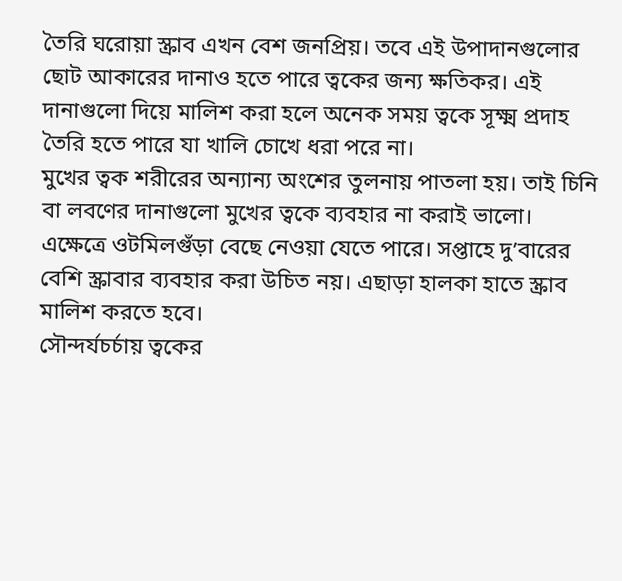তৈরি ঘরোয়া স্ক্রাব এখন বেশ জনপ্রিয়। তবে এই উপাদানগুলোর ছোট আকারের দানাও হতে পারে ত্বকের জন্য ক্ষতিকর। এই দানাগুলো দিয়ে মালিশ করা হলে অনেক সময় ত্বকে সূক্ষ্ম প্রদাহ তৈরি হতে পারে যা খালি চোখে ধরা পরে না।
মুখের ত্বক শরীরের অন্যান্য অংশের তুলনায় পাতলা হয়। তাই চিনি বা লবণের দানাগুলো মুখের ত্বকে ব্যবহার না করাই ভালো। এক্ষেত্রে ওটমিলগুঁড়া বেছে নেওয়া যেতে পারে। সপ্তাহে দু’বারের বেশি স্ক্রাবার ব্যবহার করা উচিত নয়। এছাড়া হালকা হাতে স্ক্রাব মালিশ করতে হবে।
সৌন্দর্যচর্চায় ত্বকের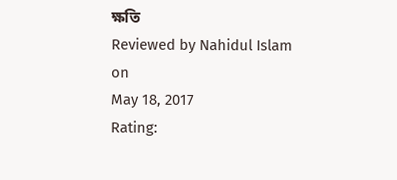ক্ষতি
Reviewed by Nahidul Islam
on
May 18, 2017
Rating: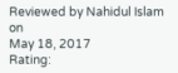Reviewed by Nahidul Islam
on
May 18, 2017
Rating: